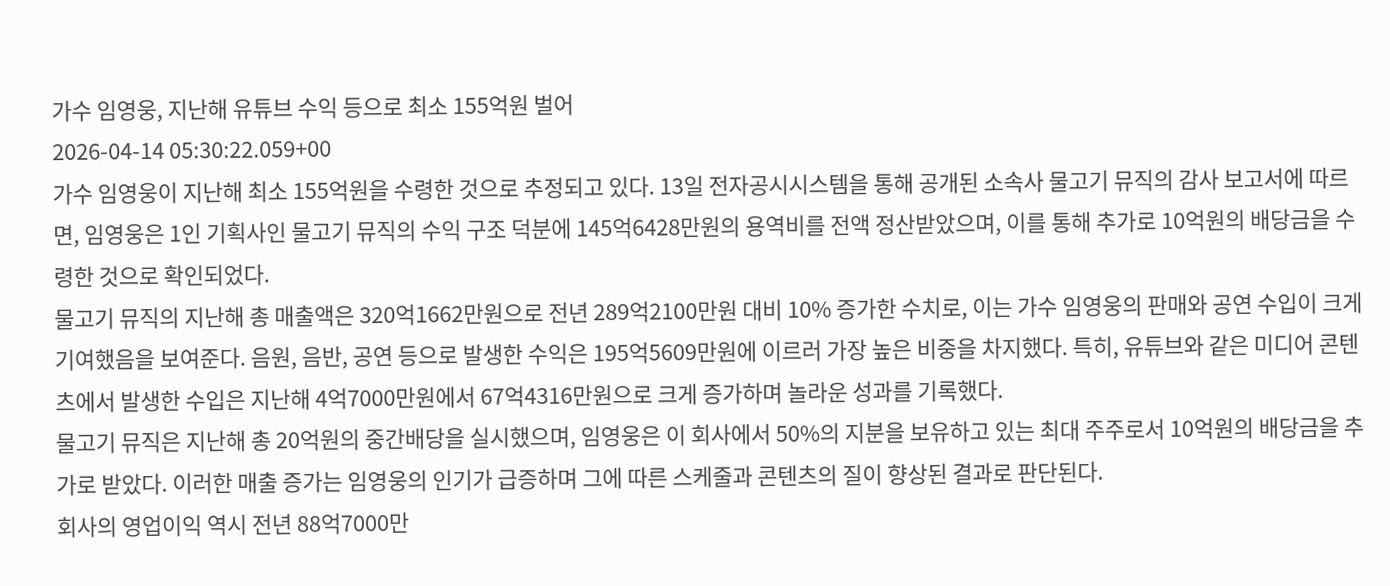가수 임영웅, 지난해 유튜브 수익 등으로 최소 155억원 벌어
2026-04-14 05:30:22.059+00
가수 임영웅이 지난해 최소 155억원을 수령한 것으로 추정되고 있다. 13일 전자공시시스템을 통해 공개된 소속사 물고기 뮤직의 감사 보고서에 따르면, 임영웅은 1인 기획사인 물고기 뮤직의 수익 구조 덕분에 145억6428만원의 용역비를 전액 정산받았으며, 이를 통해 추가로 10억원의 배당금을 수령한 것으로 확인되었다.
물고기 뮤직의 지난해 총 매출액은 320억1662만원으로 전년 289억2100만원 대비 10% 증가한 수치로, 이는 가수 임영웅의 판매와 공연 수입이 크게 기여했음을 보여준다. 음원, 음반, 공연 등으로 발생한 수익은 195억5609만원에 이르러 가장 높은 비중을 차지했다. 특히, 유튜브와 같은 미디어 콘텐츠에서 발생한 수입은 지난해 4억7000만원에서 67억4316만원으로 크게 증가하며 놀라운 성과를 기록했다.
물고기 뮤직은 지난해 총 20억원의 중간배당을 실시했으며, 임영웅은 이 회사에서 50%의 지분을 보유하고 있는 최대 주주로서 10억원의 배당금을 추가로 받았다. 이러한 매출 증가는 임영웅의 인기가 급증하며 그에 따른 스케줄과 콘텐츠의 질이 향상된 결과로 판단된다.
회사의 영업이익 역시 전년 88억7000만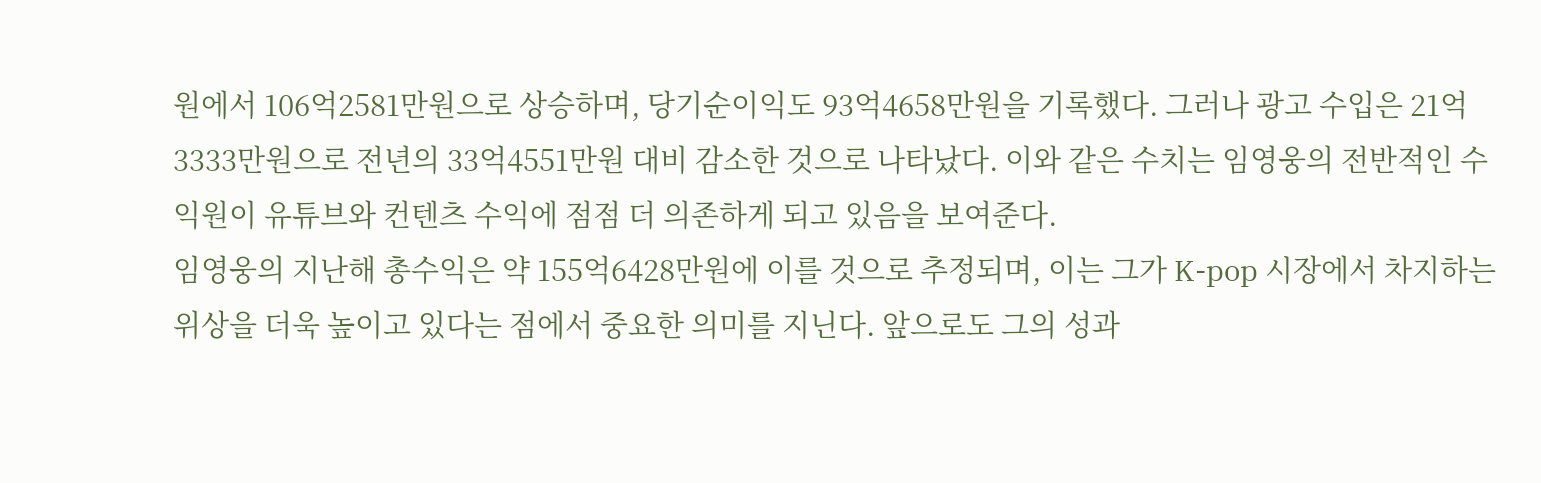원에서 106억2581만원으로 상승하며, 당기순이익도 93억4658만원을 기록했다. 그러나 광고 수입은 21억3333만원으로 전년의 33억4551만원 대비 감소한 것으로 나타났다. 이와 같은 수치는 임영웅의 전반적인 수익원이 유튜브와 컨텐츠 수익에 점점 더 의존하게 되고 있음을 보여준다.
임영웅의 지난해 총수익은 약 155억6428만원에 이를 것으로 추정되며, 이는 그가 K-pop 시장에서 차지하는 위상을 더욱 높이고 있다는 점에서 중요한 의미를 지닌다. 앞으로도 그의 성과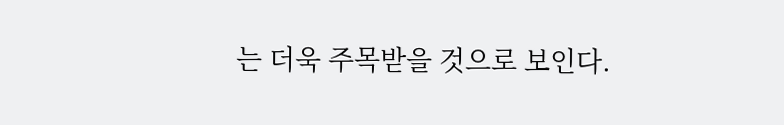는 더욱 주목받을 것으로 보인다.